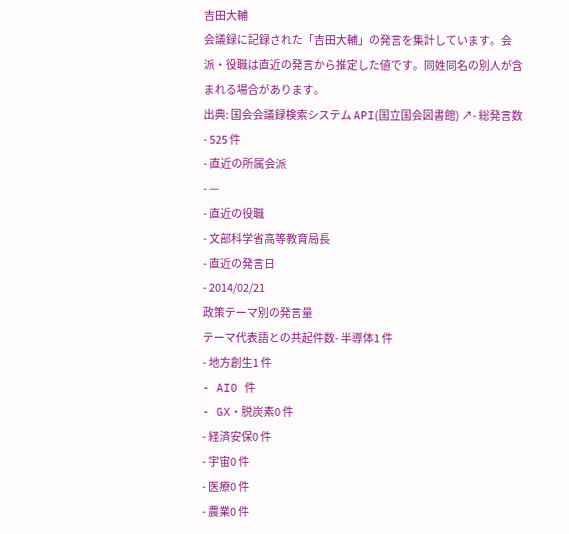吉田大輔
会議録に記録された「吉田大輔」の発言を集計しています。会派・役職は直近の発言から推定した値です。同姓同名の別人が含まれる場合があります。
出典: 国会会議録検索システム API(国立国会図書館) ↗- 総発言数
- 525 件
- 直近の所属会派
- —
- 直近の役職
- 文部科学省高等教育局長
- 直近の発言日
- 2014/02/21
政策テーマ別の発言量
テーマ代表語との共起件数- 半導体1 件
- 地方創生1 件
- AI0 件
- GX・脱炭素0 件
- 経済安保0 件
- 宇宙0 件
- 医療0 件
- 農業0 件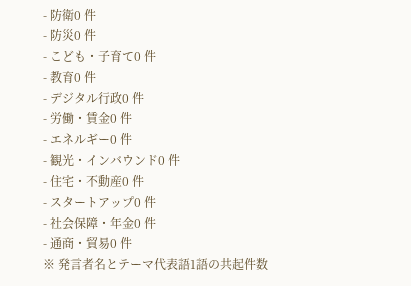- 防衛0 件
- 防災0 件
- こども・子育て0 件
- 教育0 件
- デジタル行政0 件
- 労働・賃金0 件
- エネルギー0 件
- 観光・インバウンド0 件
- 住宅・不動産0 件
- スタートアップ0 件
- 社会保障・年金0 件
- 通商・貿易0 件
※ 発言者名とテーマ代表語1語の共起件数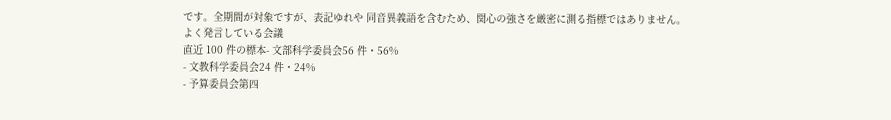です。全期間が対象ですが、表記ゆれや 同音異義語を含むため、関心の強さを厳密に測る指標ではありません。
よく発言している会議
直近 100 件の標本- 文部科学委員会56 件・56%
- 文教科学委員会24 件・24%
- 予算委員会第四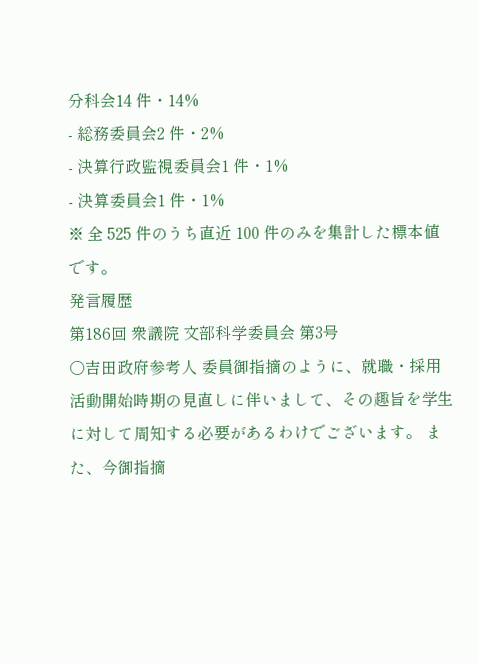分科会14 件・14%
- 総務委員会2 件・2%
- 決算行政監視委員会1 件・1%
- 決算委員会1 件・1%
※ 全 525 件のうち直近 100 件のみを集計した標本値です。
発言履歴
第186回 衆議院 文部科学委員会 第3号
○吉田政府参考人 委員御指摘のように、就職・採用活動開始時期の見直しに伴いまして、その趣旨を学生に対して周知する必要があるわけでございます。 また、今御指摘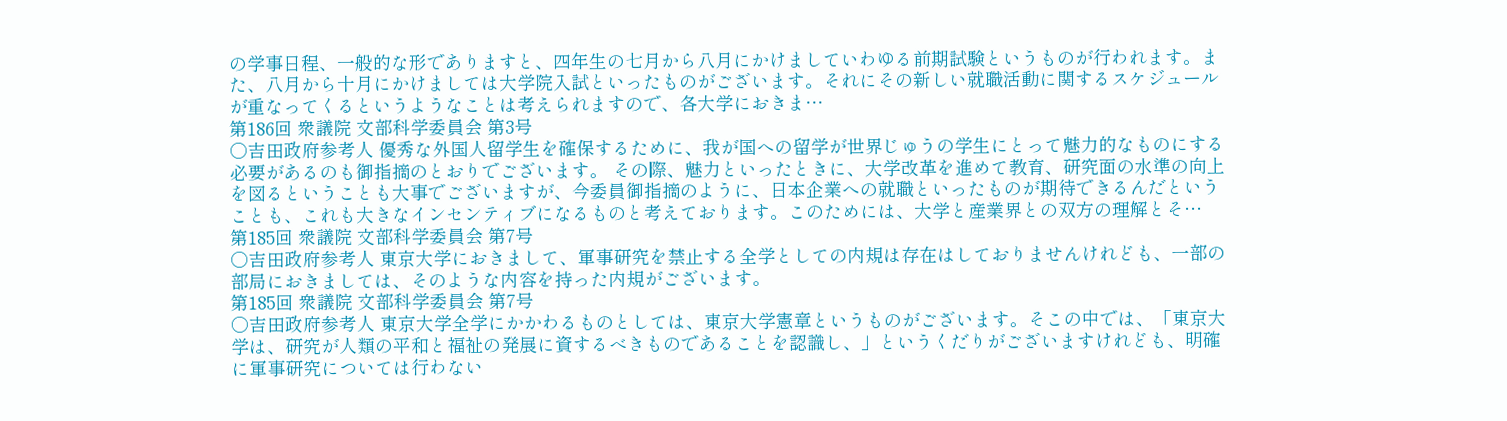の学事日程、一般的な形でありますと、四年生の七月から八月にかけましていわゆる前期試験というものが行われます。また、八月から十月にかけましては大学院入試といったものがございます。それにその新しい就職活動に関するスケジュールが重なってくるというようなことは考えられますので、各大学におきま…
第186回 衆議院 文部科学委員会 第3号
○吉田政府参考人 優秀な外国人留学生を確保するために、我が国への留学が世界じゅうの学生にとって魅力的なものにする必要があるのも御指摘のとおりでございます。 その際、魅力といったときに、大学改革を進めて教育、研究面の水準の向上を図るということも大事でございますが、今委員御指摘のように、日本企業への就職といったものが期待できるんだということも、これも大きなインセンティブになるものと考えております。このためには、大学と産業界との双方の理解とそ…
第185回 衆議院 文部科学委員会 第7号
○吉田政府参考人 東京大学におきまして、軍事研究を禁止する全学としての内規は存在はしておりませんけれども、一部の部局におきましては、そのような内容を持った内規がございます。
第185回 衆議院 文部科学委員会 第7号
○吉田政府参考人 東京大学全学にかかわるものとしては、東京大学憲章というものがございます。そこの中では、「東京大学は、研究が人類の平和と福祉の発展に資するべきものであることを認識し、」というくだりがございますけれども、明確に軍事研究については行わない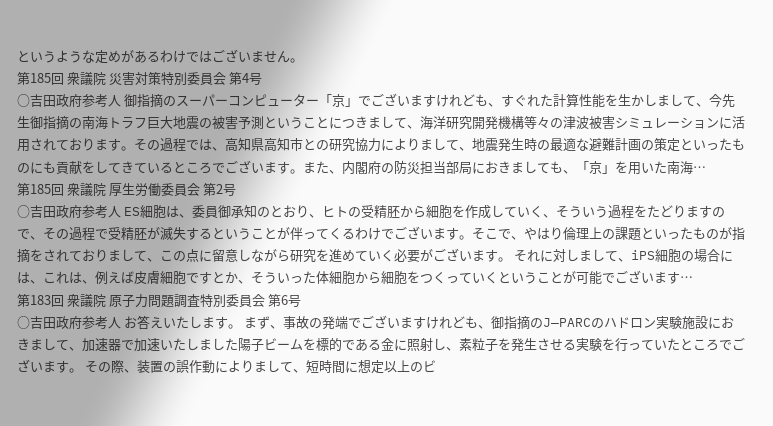というような定めがあるわけではございません。
第185回 衆議院 災害対策特別委員会 第4号
○吉田政府参考人 御指摘のスーパーコンピューター「京」でございますけれども、すぐれた計算性能を生かしまして、今先生御指摘の南海トラフ巨大地震の被害予測ということにつきまして、海洋研究開発機構等々の津波被害シミュレーションに活用されております。その過程では、高知県高知市との研究協力によりまして、地震発生時の最適な避難計画の策定といったものにも貢献をしてきているところでございます。また、内閣府の防災担当部局におきましても、「京」を用いた南海…
第185回 衆議院 厚生労働委員会 第2号
○吉田政府参考人 ES細胞は、委員御承知のとおり、ヒトの受精胚から細胞を作成していく、そういう過程をたどりますので、その過程で受精胚が滅失するということが伴ってくるわけでございます。そこで、やはり倫理上の課題といったものが指摘をされておりまして、この点に留意しながら研究を進めていく必要がございます。 それに対しまして、iPS細胞の場合には、これは、例えば皮膚細胞ですとか、そういった体細胞から細胞をつくっていくということが可能でございます…
第183回 衆議院 原子力問題調査特別委員会 第6号
○吉田政府参考人 お答えいたします。 まず、事故の発端でございますけれども、御指摘のJ—PARCのハドロン実験施設におきまして、加速器で加速いたしました陽子ビームを標的である金に照射し、素粒子を発生させる実験を行っていたところでございます。 その際、装置の誤作動によりまして、短時間に想定以上のビ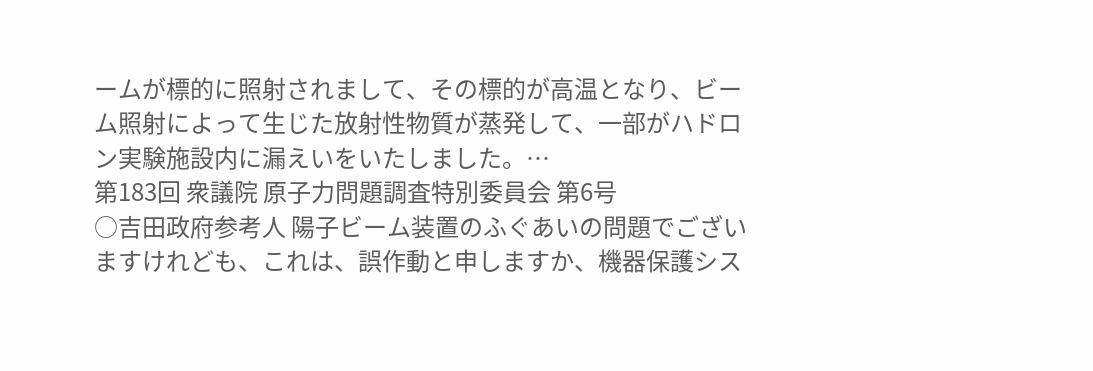ームが標的に照射されまして、その標的が高温となり、ビーム照射によって生じた放射性物質が蒸発して、一部がハドロン実験施設内に漏えいをいたしました。…
第183回 衆議院 原子力問題調査特別委員会 第6号
○吉田政府参考人 陽子ビーム装置のふぐあいの問題でございますけれども、これは、誤作動と申しますか、機器保護シス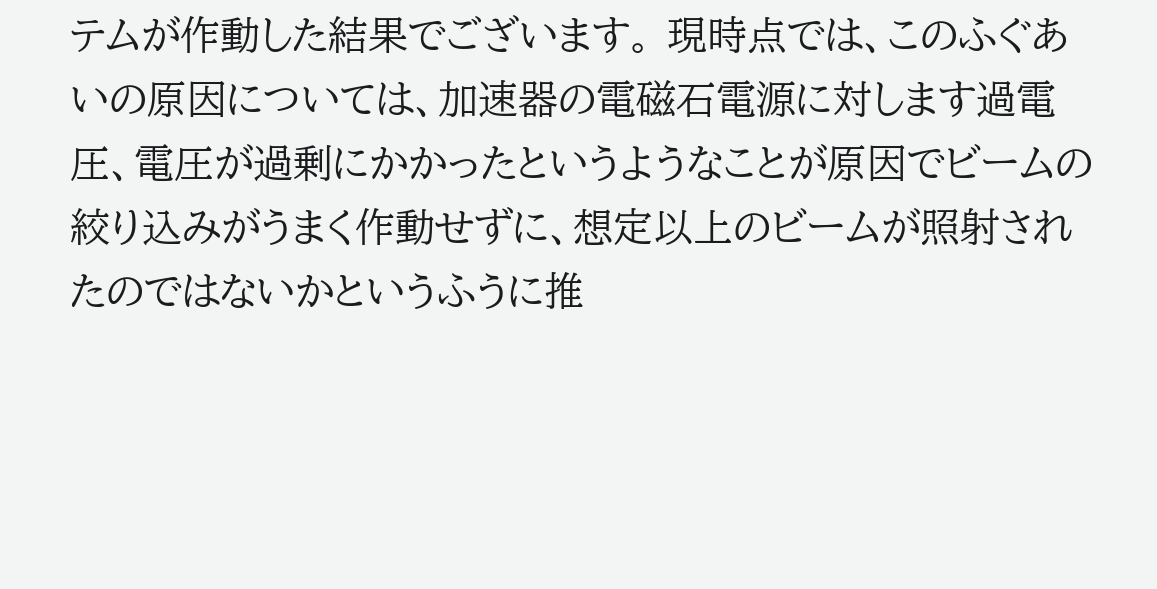テムが作動した結果でございます。 現時点では、このふぐあいの原因については、加速器の電磁石電源に対します過電圧、電圧が過剰にかかったというようなことが原因でビームの絞り込みがうまく作動せずに、想定以上のビームが照射されたのではないかというふうに推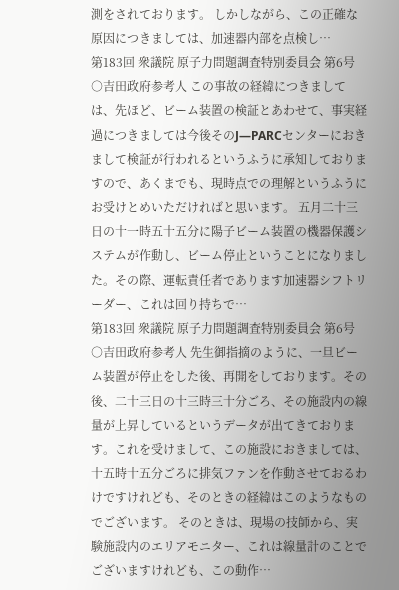測をされております。 しかしながら、この正確な原因につきましては、加速器内部を点検し…
第183回 衆議院 原子力問題調査特別委員会 第6号
○吉田政府参考人 この事故の経緯につきましては、先ほど、ビーム装置の検証とあわせて、事実経過につきましては今後そのJ—PARCセンターにおきまして検証が行われるというふうに承知しておりますので、あくまでも、現時点での理解というふうにお受けとめいただければと思います。 五月二十三日の十一時五十五分に陽子ビーム装置の機器保護システムが作動し、ビーム停止ということになりました。その際、運転責任者であります加速器シフトリーダー、これは回り持ちで…
第183回 衆議院 原子力問題調査特別委員会 第6号
○吉田政府参考人 先生御指摘のように、一旦ビーム装置が停止をした後、再開をしております。その後、二十三日の十三時三十分ごろ、その施設内の線量が上昇しているというデータが出てきております。これを受けまして、この施設におきましては、十五時十五分ごろに排気ファンを作動させておるわけですけれども、そのときの経緯はこのようなものでございます。 そのときは、現場の技師から、実験施設内のエリアモニター、これは線量計のことでございますけれども、この動作…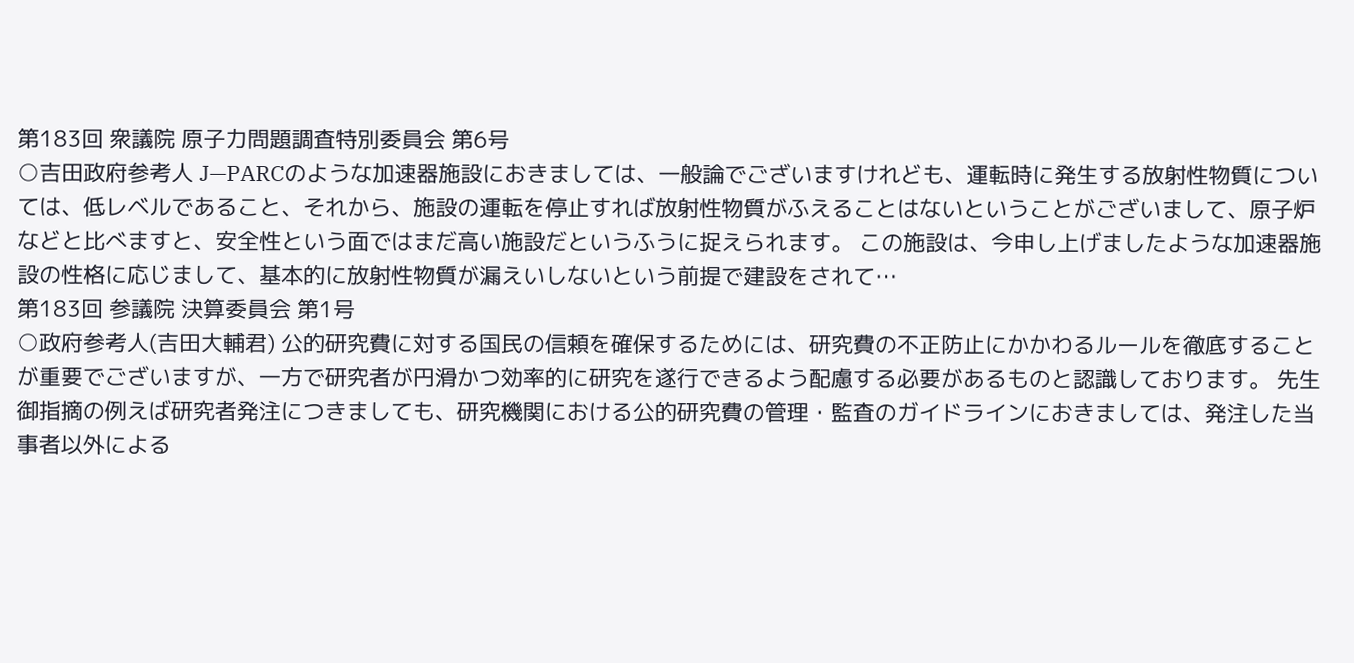第183回 衆議院 原子力問題調査特別委員会 第6号
○吉田政府参考人 J—PARCのような加速器施設におきましては、一般論でございますけれども、運転時に発生する放射性物質については、低レベルであること、それから、施設の運転を停止すれば放射性物質がふえることはないということがございまして、原子炉などと比べますと、安全性という面ではまだ高い施設だというふうに捉えられます。 この施設は、今申し上げましたような加速器施設の性格に応じまして、基本的に放射性物質が漏えいしないという前提で建設をされて…
第183回 参議院 決算委員会 第1号
○政府参考人(吉田大輔君) 公的研究費に対する国民の信頼を確保するためには、研究費の不正防止にかかわるルールを徹底することが重要でございますが、一方で研究者が円滑かつ効率的に研究を遂行できるよう配慮する必要があるものと認識しております。 先生御指摘の例えば研究者発注につきましても、研究機関における公的研究費の管理・監査のガイドラインにおきましては、発注した当事者以外による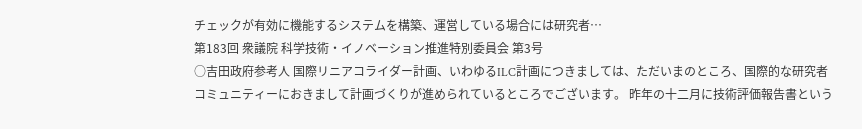チェックが有効に機能するシステムを構築、運営している場合には研究者…
第183回 衆議院 科学技術・イノベーション推進特別委員会 第3号
○吉田政府参考人 国際リニアコライダー計画、いわゆるILC計画につきましては、ただいまのところ、国際的な研究者コミュニティーにおきまして計画づくりが進められているところでございます。 昨年の十二月に技術評価報告書という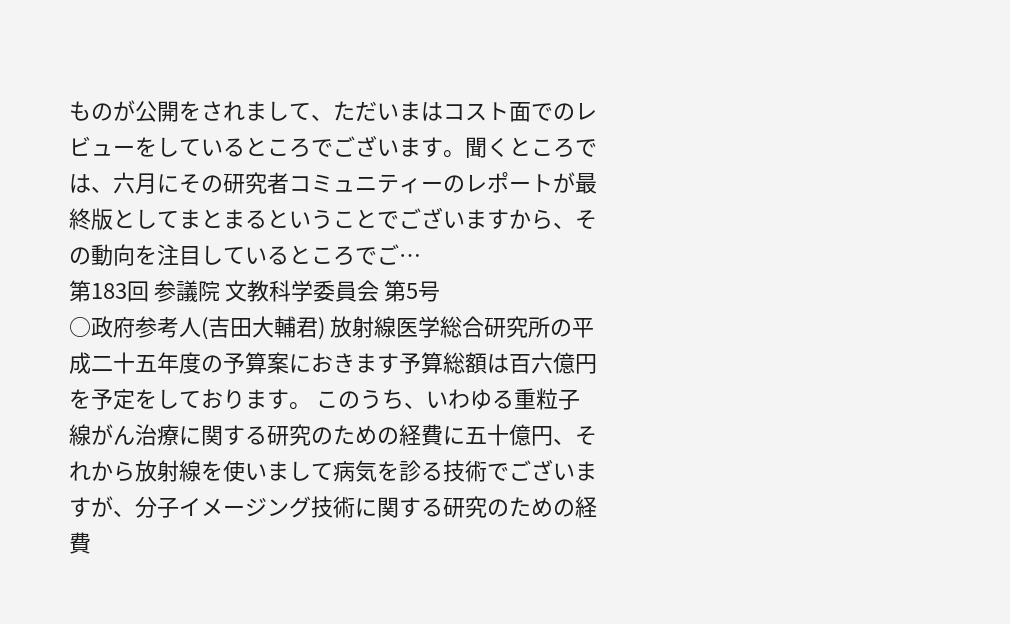ものが公開をされまして、ただいまはコスト面でのレビューをしているところでございます。聞くところでは、六月にその研究者コミュニティーのレポートが最終版としてまとまるということでございますから、その動向を注目しているところでご…
第183回 参議院 文教科学委員会 第5号
○政府参考人(吉田大輔君) 放射線医学総合研究所の平成二十五年度の予算案におきます予算総額は百六億円を予定をしております。 このうち、いわゆる重粒子線がん治療に関する研究のための経費に五十億円、それから放射線を使いまして病気を診る技術でございますが、分子イメージング技術に関する研究のための経費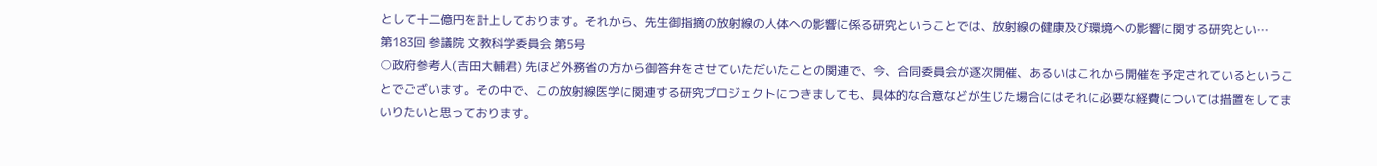として十二億円を計上しております。それから、先生御指摘の放射線の人体への影響に係る研究ということでは、放射線の健康及び環境への影響に関する研究とい…
第183回 参議院 文教科学委員会 第5号
○政府参考人(吉田大輔君) 先ほど外務省の方から御答弁をさせていただいたことの関連で、今、合同委員会が逐次開催、あるいはこれから開催を予定されているということでございます。その中で、この放射線医学に関連する研究プロジェクトにつきましても、具体的な合意などが生じた場合にはそれに必要な経費については措置をしてまいりたいと思っております。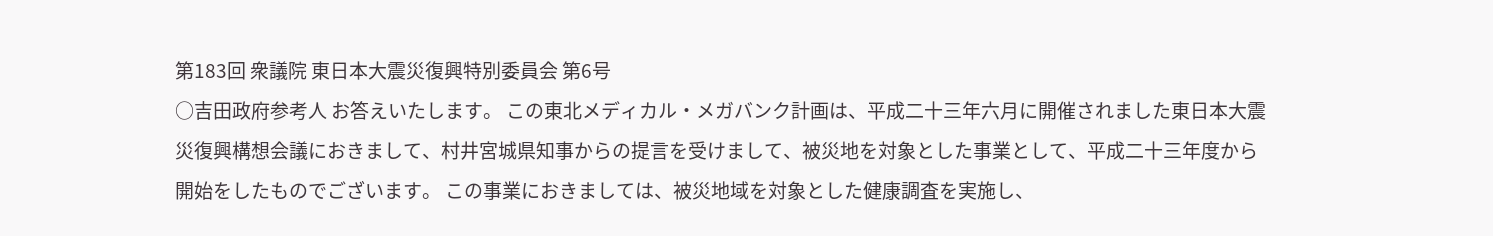第183回 衆議院 東日本大震災復興特別委員会 第6号
○吉田政府参考人 お答えいたします。 この東北メディカル・メガバンク計画は、平成二十三年六月に開催されました東日本大震災復興構想会議におきまして、村井宮城県知事からの提言を受けまして、被災地を対象とした事業として、平成二十三年度から開始をしたものでございます。 この事業におきましては、被災地域を対象とした健康調査を実施し、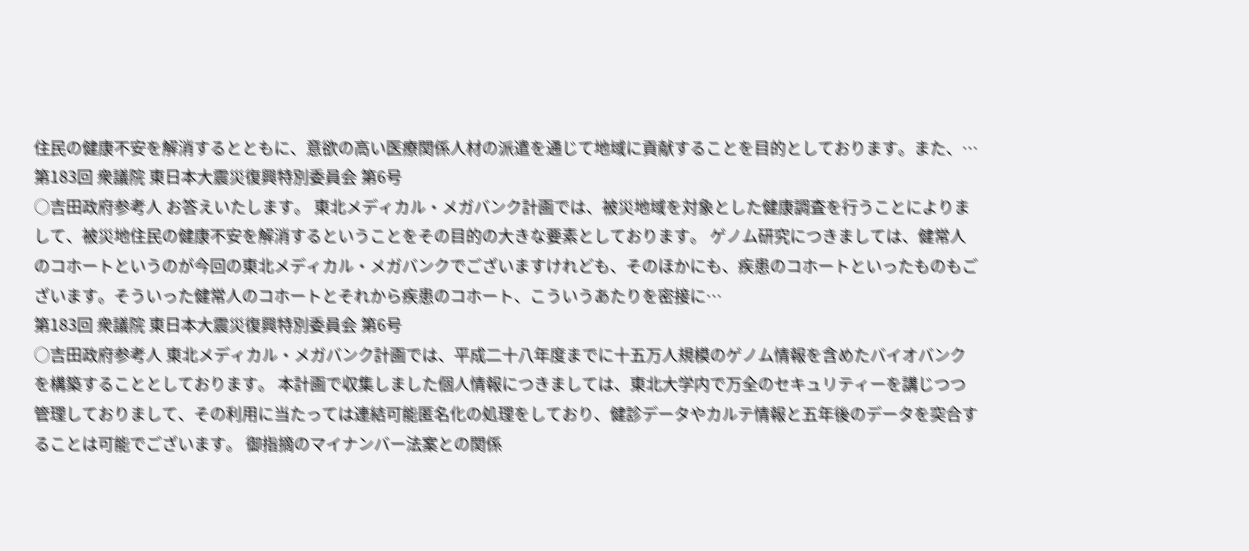住民の健康不安を解消するとともに、意欲の高い医療関係人材の派遣を通じて地域に貢献することを目的としております。また、…
第183回 衆議院 東日本大震災復興特別委員会 第6号
○吉田政府参考人 お答えいたします。 東北メディカル・メガバンク計画では、被災地域を対象とした健康調査を行うことによりまして、被災地住民の健康不安を解消するということをその目的の大きな要素としております。 ゲノム研究につきましては、健常人のコホートというのが今回の東北メディカル・メガバンクでございますけれども、そのほかにも、疾患のコホートといったものもございます。そういった健常人のコホートとそれから疾患のコホート、こういうあたりを密接に…
第183回 衆議院 東日本大震災復興特別委員会 第6号
○吉田政府参考人 東北メディカル・メガバンク計画では、平成二十八年度までに十五万人規模のゲノム情報を含めたバイオバンクを構築することとしております。 本計画で収集しました個人情報につきましては、東北大学内で万全のセキュリティーを講じつつ管理しておりまして、その利用に当たっては連結可能匿名化の処理をしており、健診データやカルテ情報と五年後のデータを突合することは可能でございます。 御指摘のマイナンバー法案との関係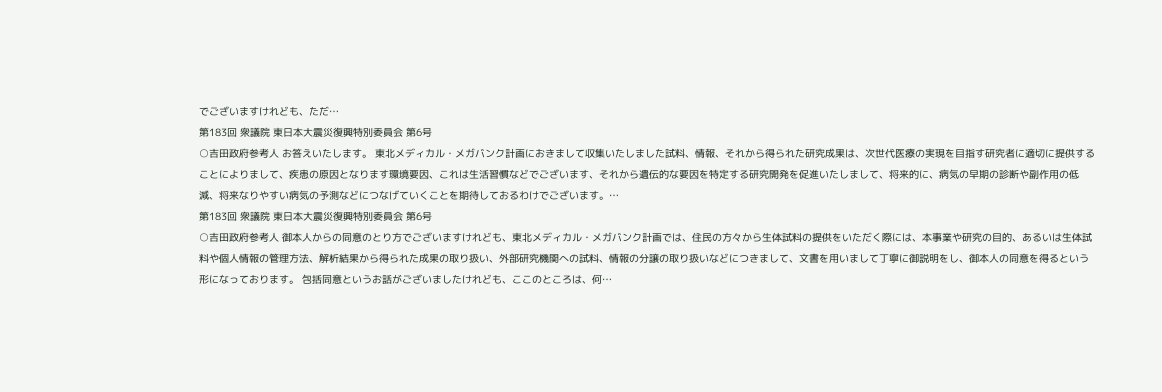でございますけれども、ただ…
第183回 衆議院 東日本大震災復興特別委員会 第6号
○吉田政府参考人 お答えいたします。 東北メディカル・メガバンク計画におきまして収集いたしました試料、情報、それから得られた研究成果は、次世代医療の実現を目指す研究者に適切に提供することによりまして、疾患の原因となります環境要因、これは生活習慣などでございます、それから遺伝的な要因を特定する研究開発を促進いたしまして、将来的に、病気の早期の診断や副作用の低減、将来なりやすい病気の予測などにつなげていくことを期待しておるわけでございます。…
第183回 衆議院 東日本大震災復興特別委員会 第6号
○吉田政府参考人 御本人からの同意のとり方でございますけれども、東北メディカル・メガバンク計画では、住民の方々から生体試料の提供をいただく際には、本事業や研究の目的、あるいは生体試料や個人情報の管理方法、解析結果から得られた成果の取り扱い、外部研究機関への試料、情報の分譲の取り扱いなどにつきまして、文書を用いまして丁寧に御説明をし、御本人の同意を得るという形になっております。 包括同意というお話がございましたけれども、ここのところは、何…